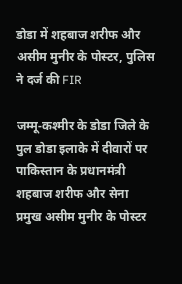डोडा में शहबाज शरीफ और असीम मुनीर के पोस्टर, पुलिस ने दर्ज की FIR

जम्मू‑कश्मीर के डोडा जिले के पुल डोडा इलाके में दीवारों पर पाकिस्तान के प्रधानमंत्री शहबाज शरीफ और सेना प्रमुख असीम मुनीर के पोस्टर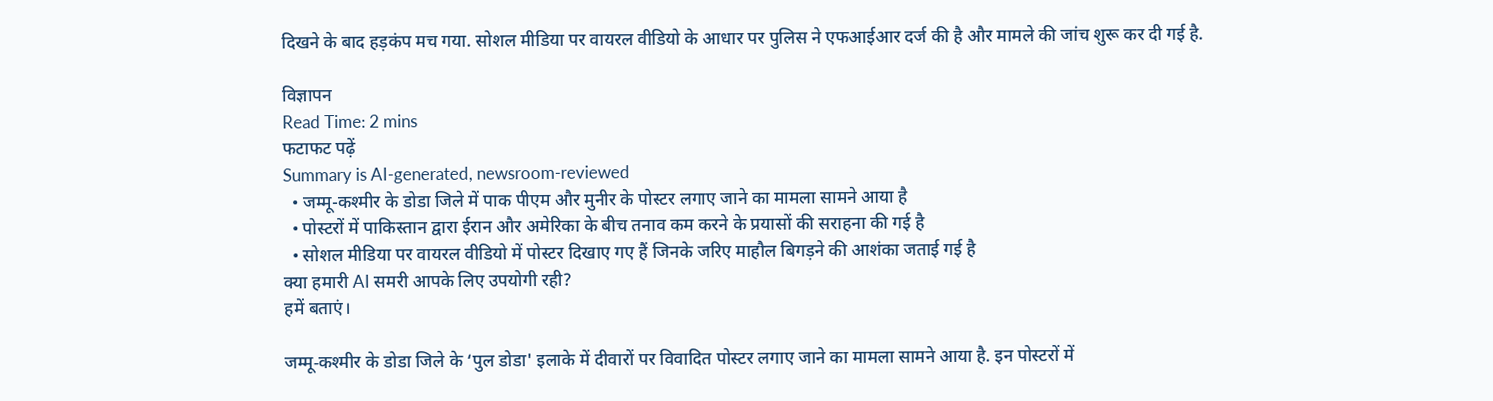दिखने के बाद हड़कंप मच गया. सोशल मीडिया पर वायरल वीडियो के आधार पर पुलिस ने एफआईआर दर्ज की है और मामले की जांच शुरू कर दी गई है.

विज्ञापन
Read Time: 2 mins
फटाफट पढ़ें
Summary is AI-generated, newsroom-reviewed
  • जम्मू-कश्मीर के डोडा जिले में पाक पीएम और मुनीर के पोस्टर लगाए जाने का मामला सामने आया है
  • पोस्टरों में पाकिस्तान द्वारा ईरान और अमेरिका के बीच तनाव कम करने के प्रयासों की सराहना की गई है
  • सोशल मीडिया पर वायरल वीडियो में पोस्टर दिखाए गए हैं जिनके जरिए माहौल बिगड़ने की आशंका जताई गई है
क्या हमारी AI समरी आपके लिए उपयोगी रही?
हमें बताएं।

जम्मू‑कश्मीर के डोडा जिले के ‘पुल डोडा' इलाके में दीवारों पर विवादित पोस्टर लगाए जाने का मामला सामने आया है. इन पोस्टरों में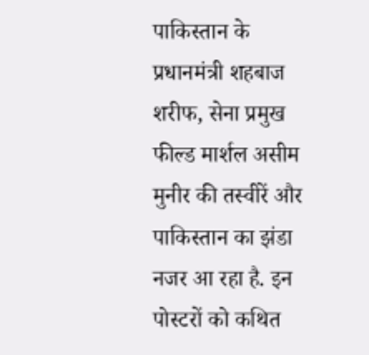पाकिस्तान के प्रधानमंत्री शहबाज शरीफ, सेना प्रमुख फील्ड मार्शल असीम मुनीर की तस्वीरें और पाकिस्तान का झंडा नजर आ रहा है. इन पोस्टरों को कथित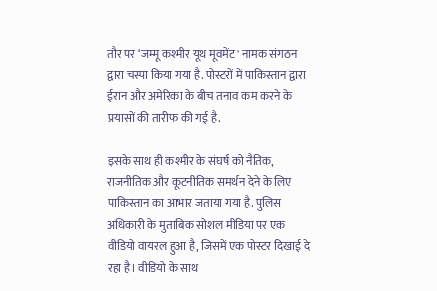तौर पर ‘जम्मू कश्मीर यूथ मूवमेंट' नामक संगठन द्वारा चस्पा किया गया है. पोस्टरों में पाकिस्तान द्वारा ईरान और अमेरिका के बीच तनाव कम करने के प्रयासों की तारीफ की गई है.

इसके साथ ही कश्मीर के संघर्ष को नैतिक, राजनीतिक और कूटनीतिक समर्थन देने के लिए पाकिस्तान का आभार जताया गया है. पुलिस अधिकारी के मुताबिक सोशल मीडिया पर एक वीडियो वायरल हुआ है, जिसमें एक पोस्टर दिखाई दे रहा है। वीडियो के साथ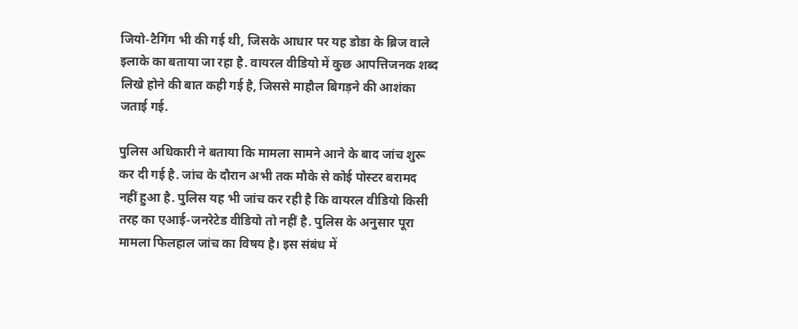जियो‑टैगिंग भी की गई थी, जिसके आधार पर यह डोडा के ब्रिज वाले इलाके का बताया जा रहा है. वायरल वीडियो में कुछ आपत्तिजनक शब्द लिखे होने की बात कही गई है, जिससे माहौल बिगड़ने की आशंका जताई गई.

पुलिस अधिकारी ने बताया कि मामला सामने आने के बाद जांच शुरू कर दी गई है. जांच के दौरान अभी तक मौके से कोई पोस्टर बरामद नहीं हुआ है. पुलिस यह भी जांच कर रही है कि वायरल वीडियो किसी तरह का एआई‑जनरेटेड वीडियो तो नहीं है. पुलिस के अनुसार पूरा मामला फिलहाल जांच का विषय है। इस संबंध में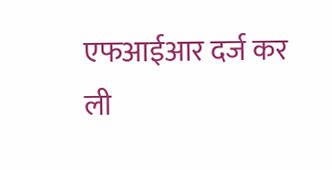एफआईआर दर्ज कर ली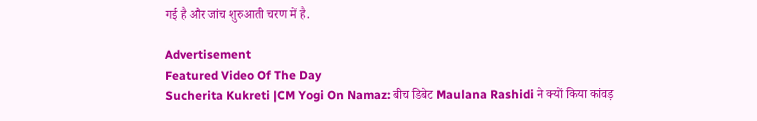गई है और जांच शुरुआती चरण में है.

Advertisement
Featured Video Of The Day
Sucherita Kukreti |CM Yogi On Namaz: बीच डिबेट Maulana Rashidi ने क्यों किया कांवड़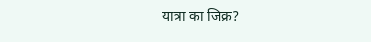यात्रा का जिक्र?